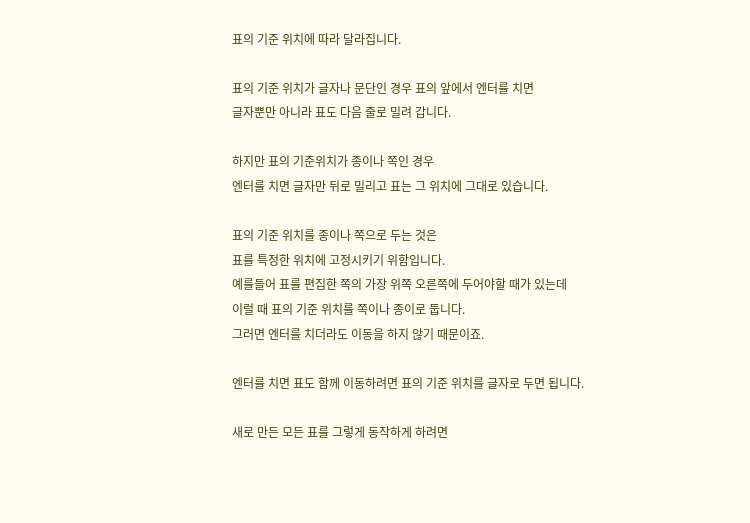표의 기준 위치에 따라 달라집니다.

표의 기준 위치가 글자나 문단인 경우 표의 앞에서 엔터를 치면
글자뿐만 아니라 표도 다음 줄로 밀려 갑니다.

하지만 표의 기준위치가 종이나 쪽인 경우
엔터를 치면 글자만 뒤로 밀리고 표는 그 위치에 그대로 있습니다.

표의 기준 위치를 종이나 쪽으로 두는 것은
표를 특정한 위치에 고정시키기 위함입니다.
예를들어 표를 편집한 쪽의 가장 위쪽 오른쪽에 두어야할 때가 있는데
이럴 때 표의 기준 위치를 쪽이나 종이로 둡니다.
그러면 엔터를 치더라도 이동을 하지 않기 때문이죠.

엔터를 치면 표도 함께 이동하려면 표의 기준 위치를 글자로 두면 됩니다.

새로 만든 모든 표를 그렇게 동작하게 하려면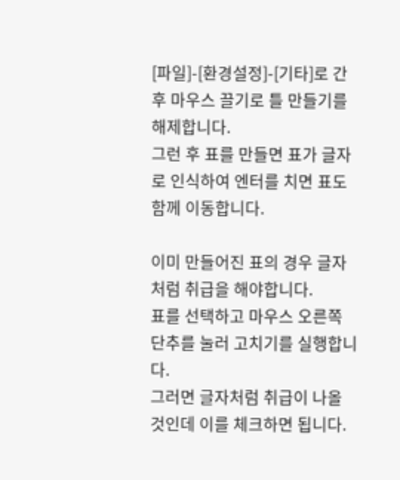[파일]-[환경설정]-[기타]로 간 후 마우스 끌기로 틀 만들기를 해제합니다.
그런 후 표를 만들면 표가 글자로 인식하여 엔터를 치면 표도 함께 이동합니다.

이미 만들어진 표의 경우 글자처럼 취급을 해야합니다.
표를 선택하고 마우스 오른쪽 단추를 눌러 고치기를 실행합니다.
그러면 글자처럼 취급이 나올 것인데 이를 체크하면 됩니다.